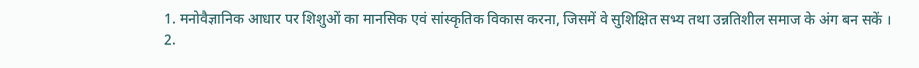1. मनोवैज्ञानिक आधार पर शिशुओं का मानसिक एवं सांस्कृतिक विकास करना, जिसमें वे सुशिक्षित सभ्य तथा उन्नतिशील समाज के अंग बन सकें ।
2.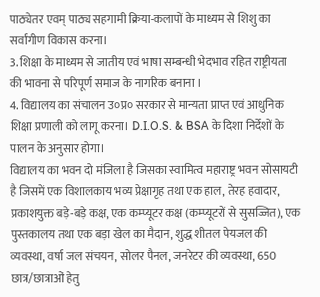पाठ्येतर एवम् पाठ्य सहगामी क्रिया-कलापों के माध्यम से शिशु का सर्वांगीण विकास करना।
3. शिक्षा के माध्यम से जातीय एवं भाषा सम्बन्धी भेदभाव रहित राष्ट्रीयता की भावना से परिपूर्ण समाज के नागरिक बनाना ।
4. विद्यालय का संचालन उ०प्र० सरकार से मान्यता प्राप्त एवं आधुनिक शिक्षा प्रणाली को लागू करना। D.I.O.S. & BSA के दिशा निर्देशों के पालन के अनुसार होगा।
विद्यालय का भवन दो मंजिला है जिसका स्वामित्व महाराष्ट्र भवन सोसायटी है जिसमें एक विशालकाय भव्य प्रेक्षागृह तथा एक हाल, तेरह हवादार, प्रकाशयुक्त बड़े-बड़े कक्ष, एक कम्प्यूटर कक्ष (कम्प्यूटरों से सुसज्जित), एक पुस्तकालय तथा एक बड़ा खेल का मैदान, शुद्ध शीतल पेयजल की व्यवस्था, वर्षा जल संचयन, सोलर पैनल, जनरेटर की व्यवस्था, 650 छात्र/छात्राओं हेतु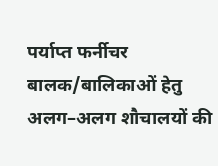पर्याप्त फर्नीचर बालक/बालिकाओं हेतु अलग–अलग शौचालयों की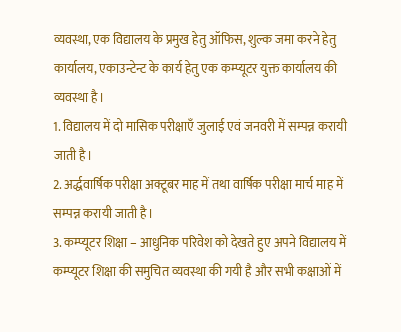व्यवस्था, एक विद्यालय के प्रमुख हेतु ऑफिस, शुल्क जमा करने हेतु कार्यालय, एकाउन्टेन्ट के कार्य हेतु एक कम्प्यूटर युक्त कार्यालय की व्यवस्था है।
1. विद्यालय में दो मासिक परीक्षाएँ जुलाई एवं जनवरी में सम्पन्न करायी जाती है।
2. अर्द्धवार्षिक परीक्षा अक्टूबर माह में तथा वार्षिक परीक्षा मार्च माह में सम्पन्न करायी जाती है।
3. कम्प्यूटर शिक्षा – आधुनिक परिवेश को देखते हुए अपने विद्यालय में कम्प्यूटर शिक्षा की समुचित व्यवस्था की गयी है और सभी कक्षाओं में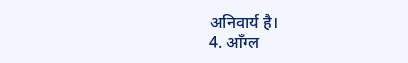अनिवार्य है।
4. आँग्ल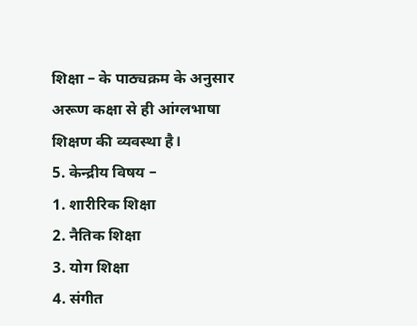शिक्षा – के पाठ्यक्रम के अनुसार अरूण कक्षा से ही आंग्लभाषा शिक्षण की व्यवस्था है।
5. केन्द्रीय विषय –
1. शारीरिक शिक्षा
2. नैतिक शिक्षा
3. योग शिक्षा
4. संगीत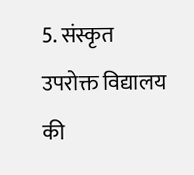5. संस्कृत
उपरोक्त विद्यालय की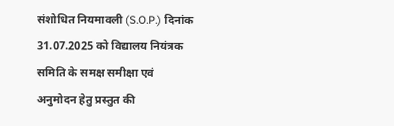संशोधित नियमावली (S.O.P.) दिनांक 31.07.2025 को विद्यालय नियंत्रक समिति के समक्ष समीक्षा एवं अनुमोदन हेतु प्रस्तुत की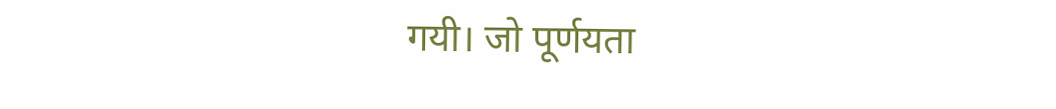गयी। जो पूर्णयता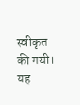स्वीकृत की गयी। यह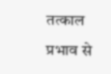तत्काल प्रभाव से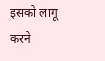इसको लागू करने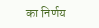का निर्णय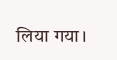लिया गया।